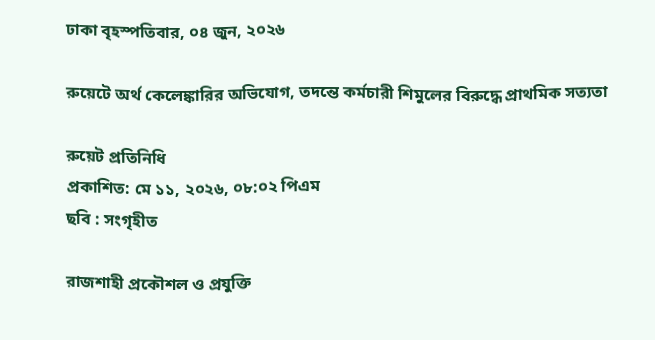ঢাকা বৃহস্পতিবার, ০৪ জুন, ২০২৬

রুয়েটে অর্থ কেলেঙ্কারির অভিযোগ, তদন্তে কর্মচারী শিমুলের বিরুদ্ধে প্রাথমিক সত্যতা

রুয়েট প্রতিনিধি
প্রকাশিত: মে ১১, ২০২৬, ০৮:০২ পিএম
ছবি : সংগৃহীত

রাজশাহী প্রকৌশল ও প্রযুক্তি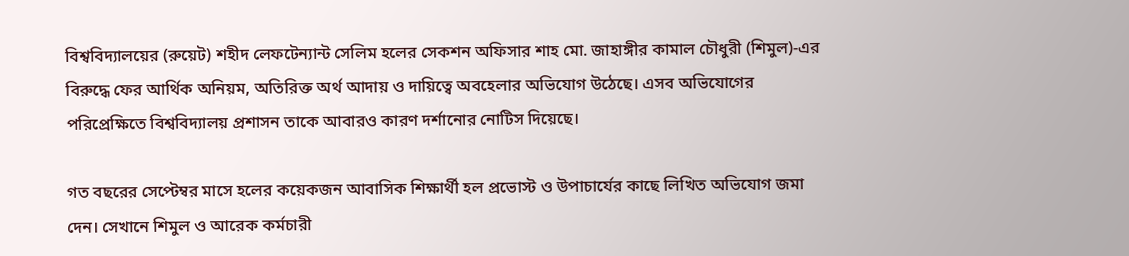বিশ্ববিদ্যালয়ের (রুয়েট) শহীদ লেফটেন্যান্ট সেলিম হলের সেকশন অফিসার শাহ মো. জাহাঙ্গীর কামাল চৌধুরী (শিমুল)-এর বিরুদ্ধে ফের আর্থিক অনিয়ম, অতিরিক্ত অর্থ আদায় ও দায়িত্বে অবহেলার অভিযোগ উঠেছে। এসব অভিযোগের পরিপ্রেক্ষিতে বিশ্ববিদ্যালয় প্রশাসন তাকে আবারও কারণ দর্শানোর নোটিস দিয়েছে।

গত বছরের সেপ্টেম্বর মাসে হলের কয়েকজন আবাসিক শিক্ষার্থী হল প্রভোস্ট ও উপাচার্যের কাছে লিখিত অভিযোগ জমা দেন। সেখানে শিমুল ও আরেক কর্মচারী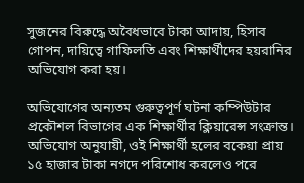সুজনের বিরুদ্ধে অবৈধভাবে টাকা আদায়, হিসাব গোপন, দায়িত্বে গাফিলতি এবং শিক্ষার্থীদের হয়রানির অভিযোগ করা হয়।

অভিযোগের অন্যতম গুরুত্বপূর্ণ ঘটনা কম্পিউটার প্রকৌশল বিভাগের এক শিক্ষার্থীর ক্লিয়ারেন্স সংক্রান্ত। অভিযোগ অনুযায়ী, ওই শিক্ষার্থী হলের বকেয়া প্রায় ১৫ হাজার টাকা নগদে পরিশোধ করলেও পরে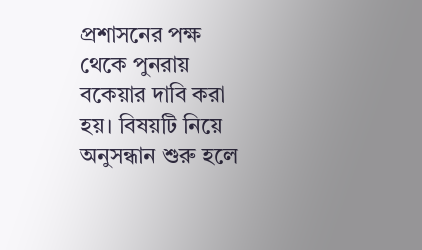প্রশাসনের পক্ষ থেকে পুনরায় বকেয়ার দাবি করা হয়। বিষয়টি নিয়ে অনুসন্ধান শুরু হলে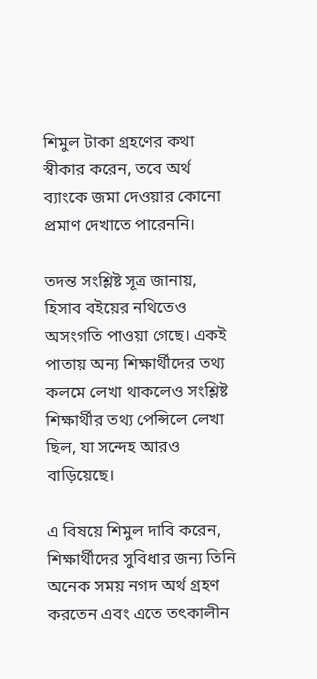শিমুল টাকা গ্রহণের কথা স্বীকার করেন, তবে অর্থ ব্যাংকে জমা দেওয়ার কোনো প্রমাণ দেখাতে পারেননি।

তদন্ত সংশ্লিষ্ট সূত্র জানায়, হিসাব বইয়ের নথিতেও অসংগতি পাওয়া গেছে। একই পাতায় অন্য শিক্ষার্থীদের তথ্য কলমে লেখা থাকলেও সংশ্লিষ্ট শিক্ষার্থীর তথ্য পেন্সিলে লেখা ছিল, যা সন্দেহ আরও বাড়িয়েছে।

এ বিষয়ে শিমুল দাবি করেন, শিক্ষার্থীদের সুবিধার জন্য তিনি অনেক সময় নগদ অর্থ গ্রহণ করতেন এবং এতে তৎকালীন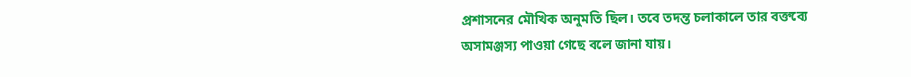প্রশাসনের মৌখিক অনুমতি ছিল। তবে তদন্ত চলাকালে তার বক্তব্যে অসামঞ্জস্য পাওয়া গেছে বলে জানা যায়।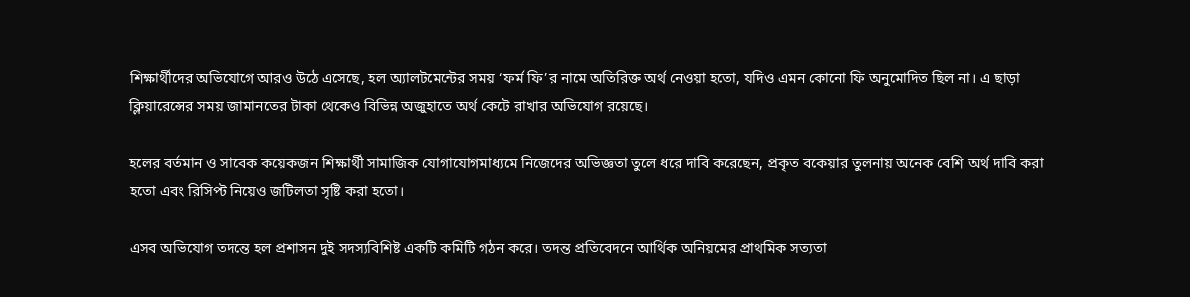শিক্ষার্থীদের অভিযোগে আরও উঠে এসেছে, হল অ্যালটমেন্টের সময় ‘ফর্ম ফি’র নামে অতিরিক্ত অর্থ নেওয়া হতো, যদিও এমন কোনো ফি অনুমোদিত ছিল না। এ ছাড়া ক্লিয়ারেন্সের সময় জামানতের টাকা থেকেও বিভিন্ন অজুহাতে অর্থ কেটে রাখার অভিযোগ রয়েছে।

হলের বর্তমান ও সাবেক কয়েকজন শিক্ষার্থী সামাজিক যোগাযোগমাধ্যমে নিজেদের অভিজ্ঞতা তুলে ধরে দাবি করেছেন, প্রকৃত বকেয়ার তুলনায় অনেক বেশি অর্থ দাবি করা হতো এবং রিসিপ্ট নিয়েও জটিলতা সৃষ্টি করা হতো।

এসব অভিযোগ তদন্তে হল প্রশাসন দুই সদস্যবিশিষ্ট একটি কমিটি গঠন করে। তদন্ত প্রতিবেদনে আর্থিক অনিয়মের প্রাথমিক সত্যতা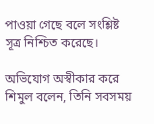পাওয়া গেছে বলে সংশ্লিষ্ট সূত্র নিশ্চিত করেছে।

অভিযোগ অস্বীকার করে শিমুল বলেন, তিনি সবসময়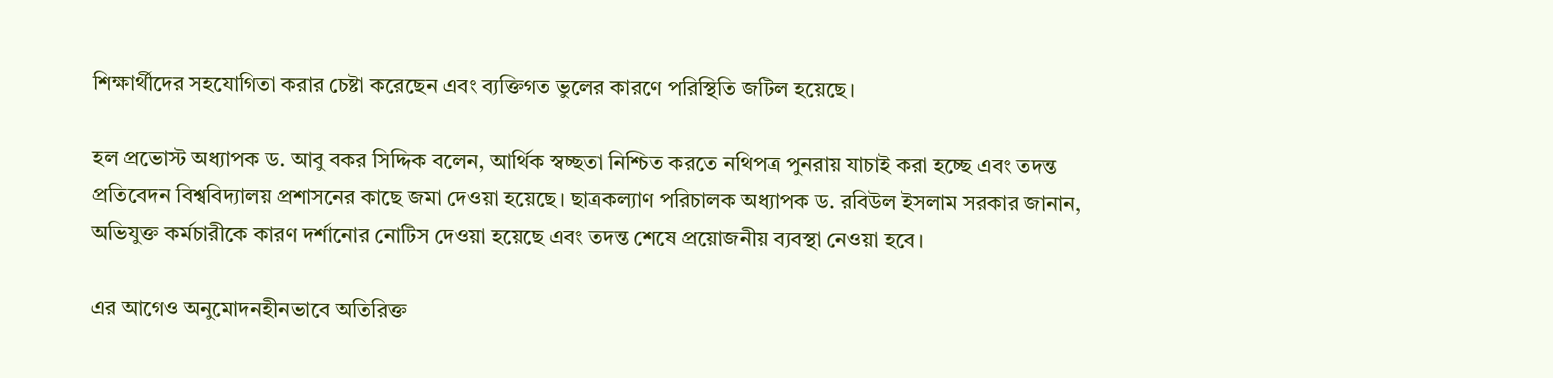শিক্ষার্থীদের সহযোগিতা করার চেষ্টা করেছেন এবং ব্যক্তিগত ভুলের কারণে পরিস্থিতি জটিল হয়েছে।

হল প্রভোস্ট অধ্যাপক ড. আবু বকর সিদ্দিক বলেন, আর্থিক স্বচ্ছতা নিশ্চিত করতে নথিপত্র পুনরায় যাচাই করা হচ্ছে এবং তদন্ত প্রতিবেদন বিশ্ববিদ্যালয় প্রশাসনের কাছে জমা দেওয়া হয়েছে। ছাত্রকল্যাণ পরিচালক অধ্যাপক ড. রবিউল ইসলাম সরকার জানান, অভিযুক্ত কর্মচারীকে কারণ দর্শানোর নোটিস দেওয়া হয়েছে এবং তদন্ত শেষে প্রয়োজনীয় ব্যবস্থা নেওয়া হবে।

এর আগেও অনুমোদনহীনভাবে অতিরিক্ত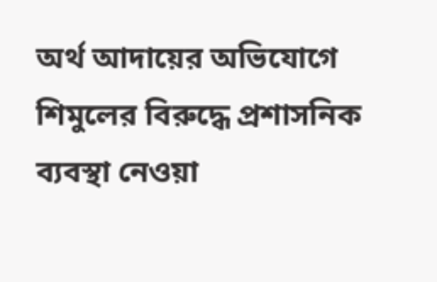অর্থ আদায়ের অভিযোগে শিমুলের বিরুদ্ধে প্রশাসনিক ব্যবস্থা নেওয়া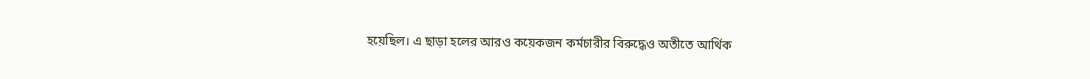হয়েছিল। এ ছাড়া হলের আরও কয়েকজন কর্মচারীর বিরুদ্ধেও অতীতে আর্থিক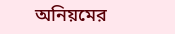অনিয়মের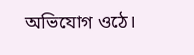অভিযোগ ওঠে।